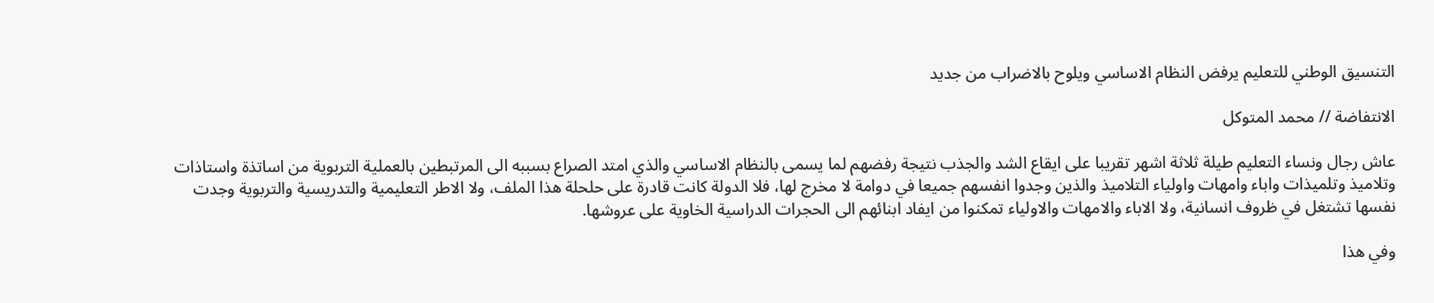التنسيق الوطني للتعليم يرفض النظام الاساسي ويلوح بالاضراب من جديد

الانتفاضة // محمد المتوكل

عاش رجال ونساء التعليم طيلة ثلاثة اشهر تقريبا على ايقاع الشد والجذب نتيجة رفضهم لما يسمى بالنظام الاساسي والذي امتد الصراع بسببه الى المرتبطين بالعملية التربوية من اساتذة واستاذات وتلاميذ وتلميذات واباء وامهات واولياء التلاميذ والذين وجدوا انفسهم جميعا في دوامة لا مخرج لها، فلا الدولة كانت قادرة على حلحلة هذا الملف، ولا الاطر التعليمية والتدريسية والتربوية وجدت نفسها تشتغل في ظروف انسانية، ولا الاباء والامهات والاولياء تمكنوا من ايفاد ابنائهم الى الحجرات الدراسية الخاوية على عروشها.

وفي هذا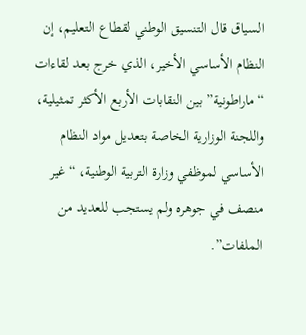السياق قال التنسيق الوطني لقطاع التعليم، إن النظام الأساسي الأخير، الذي خرج بعد لقاءات “ماراطونية” بين النقابات الأربع الأكثر تمثيلية، واللجنة الوزارية الخاصة بتعديل مواد النظام الأساسي لموظفي وزارة التربية الوطنية، “غير منصف في جوهره ولم يستجب للعديد من الملفات”.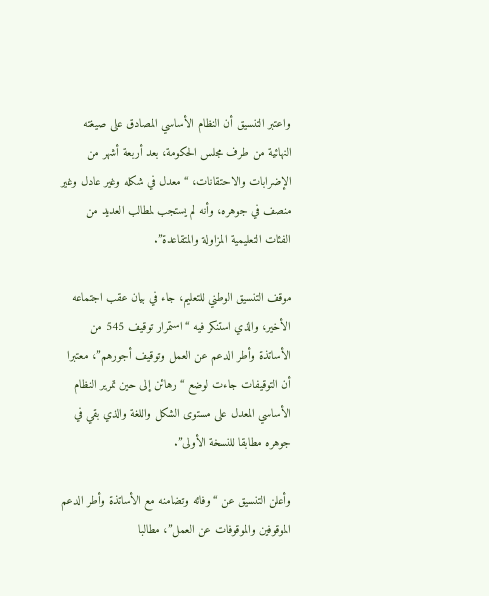واعتبر التنسيق أن النظام الأساسي المصادق على صيغته النهائية من طرف مجلس الحكومة، بعد أربعة أشهر من الإضرابات والاحتقانات، “معدل في شكله وغير عادل وغير منصف في جوهره، وأنه لم يستجب لمطالب العديد من الفئات التعليمية المزاولة والمتقاعدة”.

موقف التنسيق الوطني للتعليم، جاء في بيان عقب اجتماعه الأخير، والذي استنكر فيه “استمرار توقيف 545 من الأساتذة وأطر الدعم عن العمل وتوقيف أجورهم”، معتبرا أن التوقيفات جاءت لوضع “رهائن إلى حين تمرير النظام الأساسي المعدل على مستوى الشكل واللغة والذي بقي في جوهره مطابقا للنسخة الأولى”.

وأعلن التنسيق عن “وفائه وتضامنه مع الأساتذة وأطر الدعم الموقوفين والموقوفات عن العمل”، مطالبا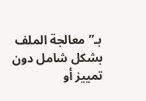بـ”معالجة الملف بشكل شامل دون تمييز أو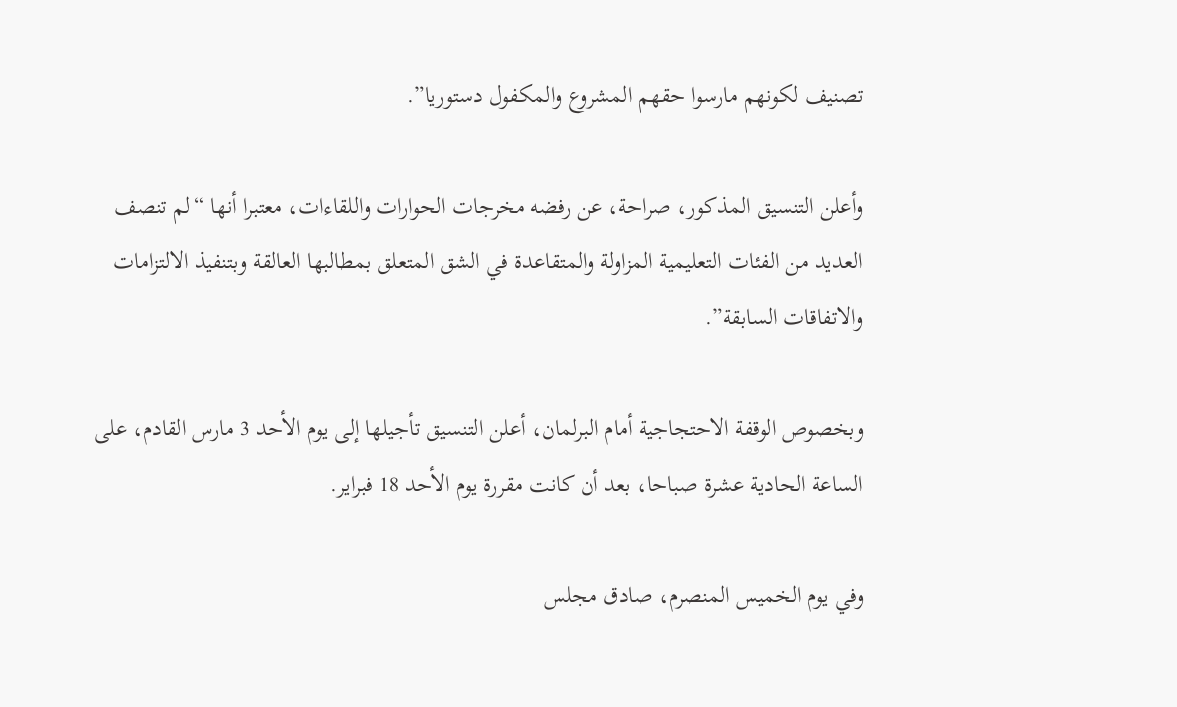تصنيف لكونهم مارسوا حقهم المشروع والمكفول دستوريا”.

وأعلن التنسيق المذكور، صراحة، عن رفضه مخرجات الحوارات واللقاءات، معتبرا أنها “لم تنصف العديد من الفئات التعليمية المزاولة والمتقاعدة في الشق المتعلق بمطالبها العالقة وبتنفيذ الالتزامات والاتفاقات السابقة”.

وبخصوص الوقفة الاحتجاجية أمام البرلمان، أعلن التنسيق تأجيلها إلى يوم الأحد 3 مارس القادم، على الساعة الحادية عشرة صباحا، بعد أن كانت مقررة يوم الأحد 18 فبراير.

وفي يوم الخميس المنصرم، صادق مجلس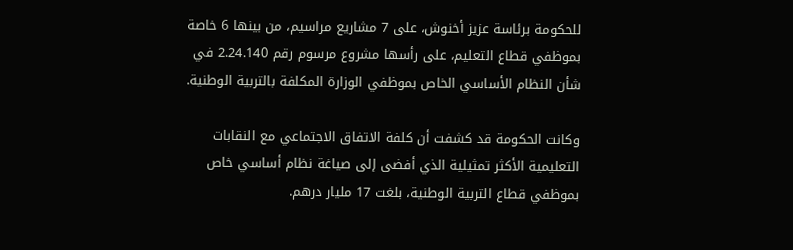للحكومة برئاسة عزيز أخنوش، على 7 مشاريع مراسيم، من بينها 6 خاصة بموظفي قطاع التعليم، على رأسها مشروع مرسوم رقم 2.24.140 في شأن النظام الأساسي الخاص بموظفي الوزارة المكلفة بالتربية الوطنية.

وكانت الحكومة قد كشفت أن كلفة الاتفاق الاجتماعي مع النقابات التعليمية الأكثر تمثيلية الذي أفضى إلى صياغة نظام أساسي خاص بموظفي قطاع التربية الوطنية، بلغت 17 مليار درهم.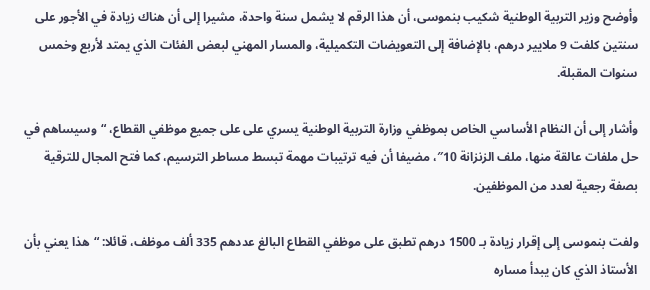وأوضح وزير التربية الوطنية شكيب بنموسى، أن هذا الرقم لا يشمل سنة واحدة، مشيرا إلى أن هناك زيادة في الأجور على سنتين كلفت 9 ملايير درهم، بالإضافة إلى التعويضات التكميلية، والمسار المهني لبعض الفئات الذي يمتد لأربع وخمس سنوات المقبلة.

وأشار إلى أن النظام الأساسي الخاص بموظفي وزارة التربية الوطنية يسري على على جميع موظفي القطاع، “وسيساهم في حل ملفات عالقة منها، ملف الزنزانة 10″، مضيفا أن فيه ترتيبات مهمة تبسط مساطر الترسيم، كما فتح المجال للترقية بصفة رجعية لعدد من الموظفين.

ولفت بنموسى إلى إقرار زيادة بـ 1500 درهم تطبق على موظفي القطاع البالغ عددهم 335 ألف موظف، قائلا: “هذا يعني بأن الأستاذ الذي كان يبدأ مساره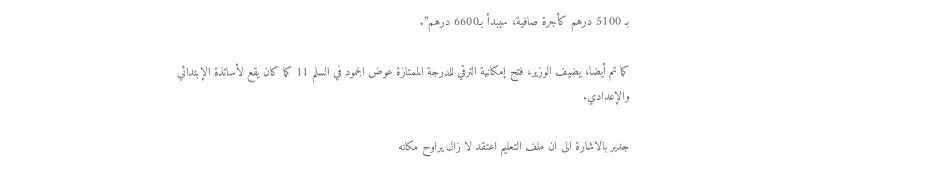بـ 5100 درهم كأجرة صافية، سيبدأ بـ6600 درهم”.

كما تم أيضا، يضيف الوزير، فتح إمكانية الترقي للدرجة الممتازة عوض الجمود في السلم 11 كما كان يقع لأساتذة الإبتدائي والإعدادي.

جدير بالاشارة الى ان ملف التعليم اعتقد لا زال يراوح مكانه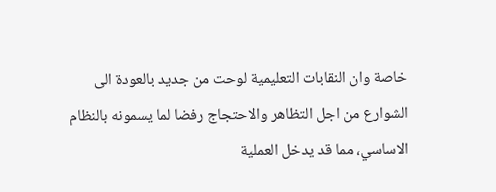خاصة وان النقابات التعليمية لوحت من جديد بالعودة الى الشوارع من اجل التظاهر والاحتجاج رفضا لما يسمونه بالنظام الاساسي، مما قد يدخل العملية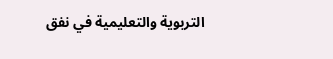التربوية والتعليمية في نفق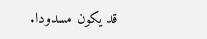قد يكون مسدودا.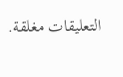التعليقات مغلقة.